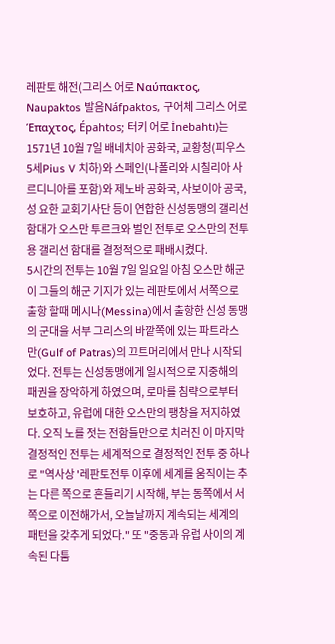레판토 해전(그리스 어로 Ναύπακτος, Naupaktos 발음Náfpaktos, 구어체 그리스 어로 Έπαχτος, Épahtos; 터키 어로 İnebahtı)는 1571년 10월 7일 배네치아 공화국, 교황청(피우스 5세Pius V 치하)와 스페인(나폴리와 시칠리아 사르디니아를 포함)와 제노바 공화국, 사보이아 공국, 성 요한 교회기사단 등이 연합한 신성동맹의 갤리선 함대가 오스만 투르크와 벌인 전투로 오스만의 전투용 갤리선 함대를 결정적으로 패배시켰다.
5시간의 전투는 10월 7일 일요일 아침 오스만 해군이 그들의 해군 기지가 있는 레판토에서 서쪽으로 출항 할때 메시나(Messina)에서 출항한 신성 동맹의 군대을 서부 그리스의 바깥쪽에 있는 파트라스 만(Gulf of Patras)의 끄트머리에서 만나 시작되었다. 전투는 신성동맹에게 일시적으로 지중해의 패권을 장악하게 하였으며, 로마를 침략으로부터 보호하고, 유럽에 대한 오스만의 팽창을 저지하였다. 오직 노를 젓는 전함들만으로 치러진 이 마지막 결정적인 전투는 세계적으로 결정적인 전투 중 하나로 "역사상 '레판토전투 이후에 세계를 움직이는 추는 다른 쪽으로 흔들리기 시작해, 부는 동쪽에서 서쪽으로 이전해가서, 오늘날까지 계속되는 세계의 패턴을 갖추게 되었다." 또 "중동과 유럽 사이의 계속된 다툼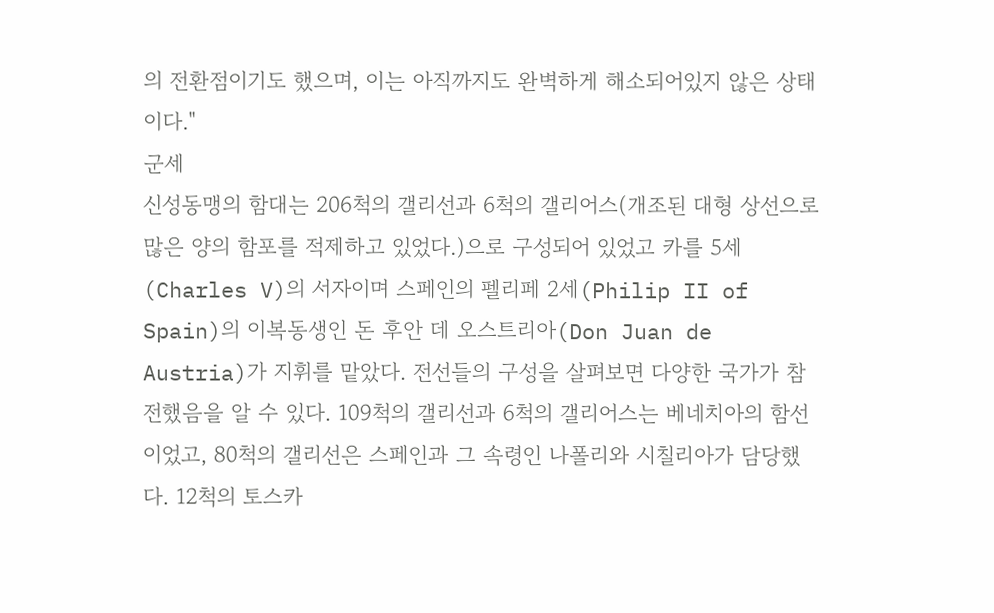의 전환점이기도 했으며, 이는 아직까지도 완벽하게 해소되어있지 않은 상태이다."
군세
신성동맹의 함대는 206척의 갤리선과 6척의 갤리어스(개조된 대형 상선으로 많은 양의 함포를 적제하고 있었다.)으로 구성되어 있었고 카를 5세(Charles V)의 서자이며 스페인의 펠리페 2세(Philip II of Spain)의 이복동생인 돈 후안 데 오스트리아(Don Juan de Austria)가 지휘를 맡았다. 전선들의 구성을 살펴보면 다양한 국가가 참전했음을 알 수 있다. 109척의 갤리선과 6척의 갤리어스는 베네치아의 함선이었고, 80척의 갤리선은 스페인과 그 속령인 나폴리와 시칠리아가 담당했다. 12척의 토스카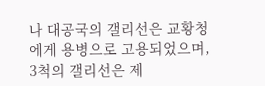나 대공국의 갤리선은 교황청에게 용병으로 고용되었으며, 3척의 갤리선은 제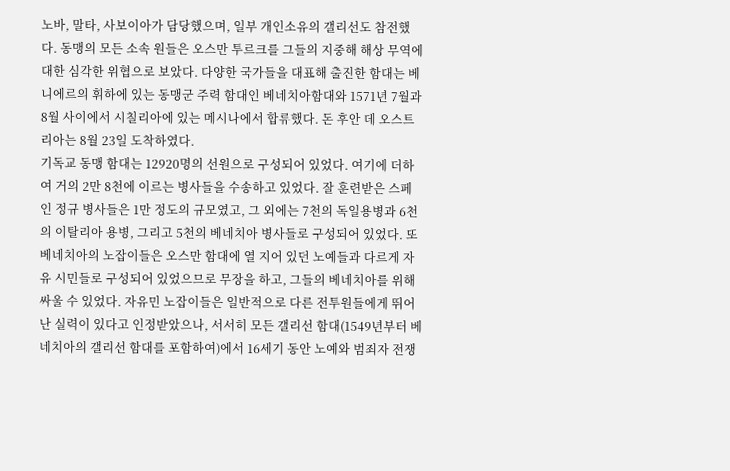노바, 말타, 사보이아가 담당했으며, 일부 개인소유의 갤리선도 참전했다. 동맹의 모든 소속 원들은 오스만 투르크를 그들의 지중해 해상 무역에 대한 심각한 위협으로 보았다. 다양한 국가들을 대표해 출진한 함대는 베니에르의 휘하에 있는 동맹군 주력 함대인 베네치아함대와 1571년 7월과 8월 사이에서 시칠리아에 있는 메시나에서 합류했다. 돈 후안 데 오스트리아는 8월 23일 도착하였다.
기독교 동맹 함대는 12920명의 선원으로 구성되어 있었다. 여기에 더하여 거의 2만 8천에 이르는 병사들을 수송하고 있었다. 잘 훈련받은 스페인 정규 병사들은 1만 정도의 규모였고, 그 외에는 7천의 독일용병과 6천의 이탈리아 용병, 그리고 5천의 베네치아 병사들로 구성되어 있었다. 또 베네치아의 노잡이들은 오스만 함대에 열 지어 있던 노예들과 다르게 자유 시민들로 구성되어 있었으므로 무장을 하고, 그들의 베네치아를 위해 싸울 수 있었다. 자유민 노잡이들은 일반적으로 다른 전투원들에게 뛰어난 실력이 있다고 인정받았으나, 서서히 모든 갤리선 함대(1549년부터 베네치아의 갤리선 함대를 포함하여)에서 16세기 동안 노예와 범죄자 전쟁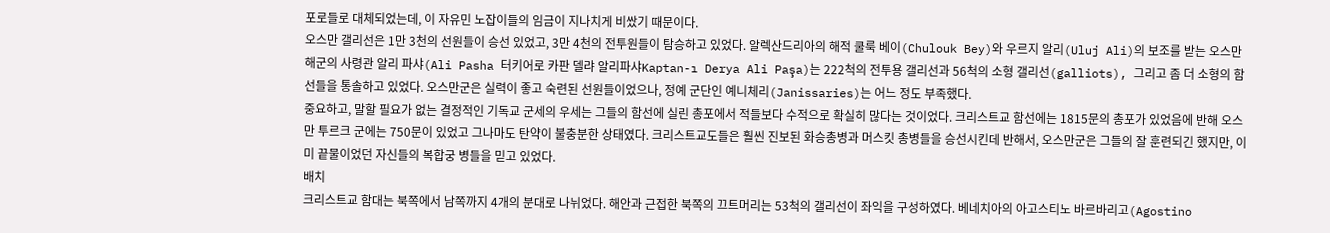포로들로 대체되었는데, 이 자유민 노잡이들의 임금이 지나치게 비쌌기 때문이다.
오스만 갤리선은 1만 3천의 선원들이 승선 있었고, 3만 4천의 전투원들이 탐승하고 있었다. 알렉산드리아의 해적 쿨룩 베이(Chulouk Bey)와 우르지 알리(Uluj Ali)의 보조를 받는 오스만 해군의 사령관 알리 파샤(Ali Pasha 터키어로 카판 델랴 알리파샤Kaptan-ı Derya Ali Paşa)는 222척의 전투용 갤리선과 56척의 소형 갤리선(galliots), 그리고 좀 더 소형의 함선들을 통솔하고 있었다. 오스만군은 실력이 좋고 숙련된 선원들이었으나, 정예 군단인 예니체리(Janissaries)는 어느 정도 부족했다.
중요하고, 말할 필요가 없는 결정적인 기독교 군세의 우세는 그들의 함선에 실린 총포에서 적들보다 수적으로 확실히 많다는 것이었다. 크리스트교 함선에는 1815문의 총포가 있었음에 반해 오스만 투르크 군에는 750문이 있었고 그나마도 탄약이 불충분한 상태였다. 크리스트교도들은 훨씬 진보된 화승총병과 머스킷 총병들을 승선시킨데 반해서, 오스만군은 그들의 잘 훈련되긴 했지만, 이미 끝물이었던 자신들의 복합궁 병들을 믿고 있었다.
배치
크리스트교 함대는 북쪽에서 남쪽까지 4개의 분대로 나뉘었다. 해안과 근접한 북쪽의 끄트머리는 53척의 갤리선이 좌익을 구성하였다. 베네치아의 아고스티노 바르바리고(Agostino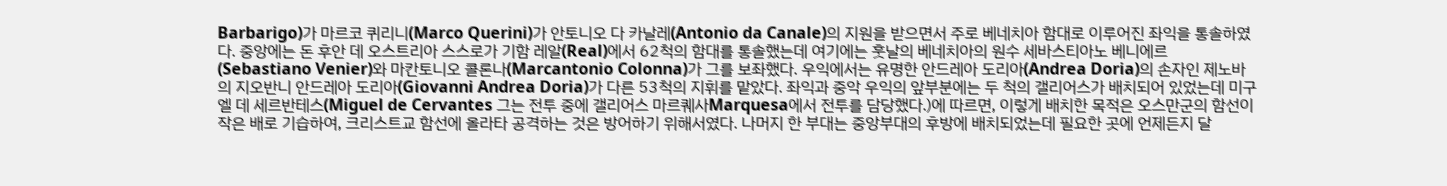Barbarigo)가 마르코 퀴리니(Marco Querini)가 안토니오 다 카날레(Antonio da Canale)의 지원을 받으면서 주로 베네치아 함대로 이루어진 좌익을 통솔하였다. 중앙에는 돈 후안 데 오스트리아 스스로가 기함 레알(Real)에서 62척의 함대를 통솔했는데 여기에는 훗날의 베네치아의 원수 세바스티아노 베니에르(Sebastiano Venier)와 마칸토니오 콜론나(Marcantonio Colonna)가 그를 보좌했다. 우익에서는 유명한 안드레아 도리아(Andrea Doria)의 손자인 제노바의 지오반니 안드레아 도리아(Giovanni Andrea Doria)가 다른 53척의 지휘를 맡았다. 좌익과 중악 우익의 앞부분에는 두 척의 갤리어스가 배치되어 있었는데 미구엘 데 세르반테스(Miguel de Cervantes 그는 전투 중에 갤리어스 마르퀘사Marquesa에서 전투를 담당했다.)에 따르면, 이렇게 배치한 목적은 오스만군의 함선이 작은 배로 기습하여, 크리스트교 함선에 올라타 공격하는 것은 방어하기 위해서였다. 나머지 한 부대는 중앙부대의 후방에 배치되었는데 필요한 곳에 언제든지 달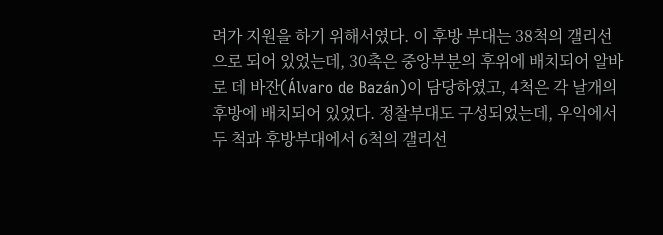려가 지원을 하기 위해서였다. 이 후방 부대는 38척의 갤리선으로 되어 있었는데, 30촉은 중앙부분의 후위에 배치되어 알바로 데 바잔(Álvaro de Bazán)이 담당하였고, 4척은 각 날개의 후방에 배치되어 있었다. 정찰부대도 구성되었는데, 우익에서 두 척과 후방부대에서 6척의 갤리선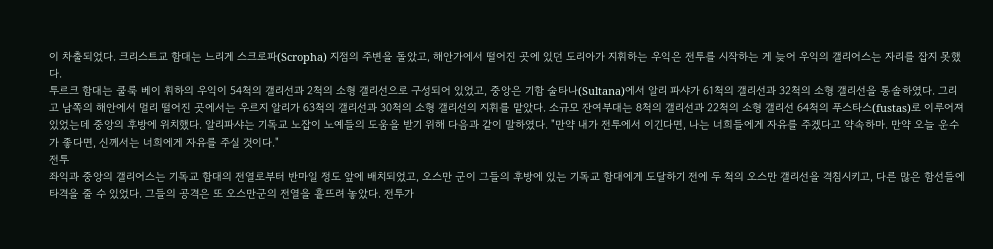이 차출되었다. 크리스트교 함대는 느리게 스크로파(Scropha) 지점의 주변을 돌았고, 해안가에서 떨어진 곳에 있던 도리아가 지휘하는 우익은 전투를 시작하는 게 늦어 우익의 갤리어스는 자리를 잡지 못했다.
투르크 함대는 쿨룩 베이 휘하의 우익이 54척의 갤리선과 2척의 소형 갤리선으로 구성되어 있었고, 중앙은 기함 술타나(Sultana)에서 알리 파샤가 61척의 갤리선과 32척의 소형 갤리선을 통솔하였다. 그리고 남쪽의 해안에서 멀리 떨어진 곳에서는 우르지 알리가 63척의 갤리선과 30척의 소형 갤리선의 지휘를 맡았다. 소규모 잔여부대는 8척의 갤리선과 22척의 소형 갤리선 64척의 푸스타스(fustas)로 이루어져 있었는데 중앙의 후방에 위치했다. 알리파샤는 기독교 노잡이 노예들의 도움을 받기 위해 다음과 같이 말하였다. "만약 내가 전투에서 이긴다면, 나는 너희들에게 자유를 주겠다고 약속하마. 만약 오늘 운수가 좋다면, 신께서는 너희에게 자유를 주실 것이다."
전투
좌익과 중앙의 갤리어스는 기독교 함대의 전열로부터 반마일 정도 앞에 배치되었고, 오스만 군이 그들의 후방에 있는 기독교 함대에게 도달하기 전에 두 척의 오스만 갤리선을 격침시키고, 다른 많은 함선들에 타격을 줄 수 있었다. 그들의 공격은 또 오스만군의 전열을 흩뜨려 놓았다. 전투가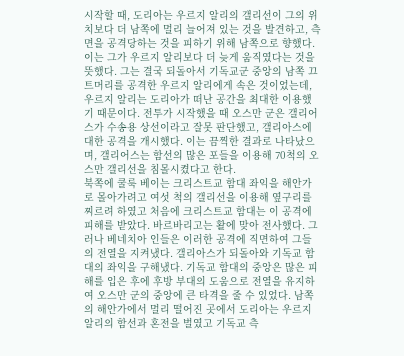시작할 때, 도리아는 우르지 알리의 갤리선이 그의 위치보다 더 남쪽에 멀리 늘어져 있는 것을 발견하고, 측면을 공격당하는 것을 피하기 위해 남쪽으로 향했다. 이는 그가 우르지 알리보다 더 늦게 움직였다는 것을 뜻했다. 그는 결국 되돌아서 기독교군 중앙의 남쪽 끄트머리를 공격한 우르지 알리에게 속은 것이었는데, 우르지 알리는 도리아가 떠난 공간을 최대한 이용했기 때문이다. 전투가 시작했을 때 오스만 군은 갤리어스가 수송용 상선이라고 잘못 판단했고, 갤리아스에 대한 공격을 개시했다. 이는 끔찍한 결과로 나타났으며, 갤리어스는 함선의 많은 포들을 이용해 70척의 오스만 갤리선을 침몰시켰다고 한다.
북쪽에 쿨룩 베이는 크리스트교 함대 좌익을 해안가로 몰아가려고 여섯 척의 갤리선을 이용해 옆구리를 찌르려 하였고 처음에 크리스트교 함대는 이 공격에 피해를 받았다. 바르바리고는 활에 맞아 전사했다. 그러나 베네치아 인들은 이러한 공격에 직면하여 그들의 전열을 지켜냈다. 갤리아스가 되돌아와 기독교 함대의 좌익을 구해냈다. 기독교 함대의 중앙은 많은 피해를 입은 후에 후방 부대의 도움으로 전열을 유지하여 오스만 군의 중앙에 큰 타격을 줄 수 있었다. 남쪽의 해안가에서 멀리 떨어진 곳에서 도리아는 우르지 알리의 함선과 혼전을 벌였고 기독교 측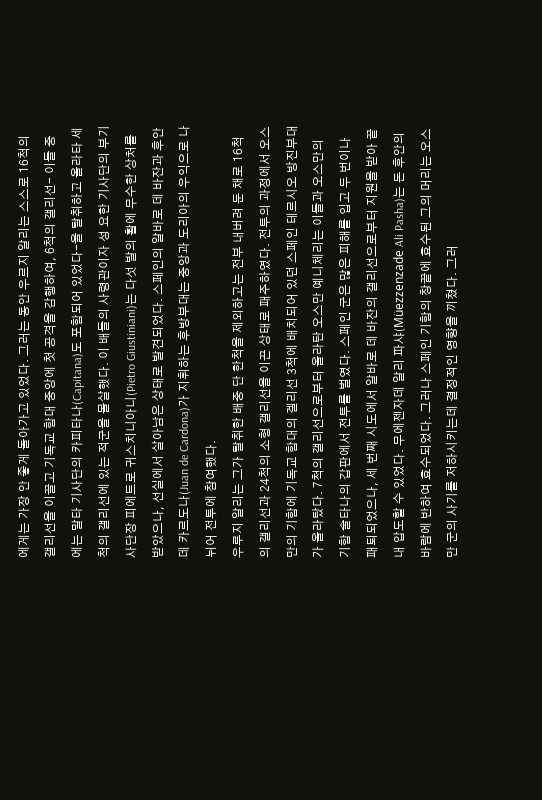에게는 가장 안 좋게 돌아가고 있었다. 그러는 동안 우르지 알리는 스스로 16척의 갤리선을 이끌고 기독교 함대 중앙에 첫 공격을 감행하여, 6척의 갤리선- 이들 중에는 말타 기사단의 카피타나(Capitana)도 포함되어 있었다-을 탈취하고 올라타 세척의 갤리선에 있는 적군을 몰살했다. 이 배들의 사령관이자 성 요한 기사단의 부기사단장 피에트로 귀스치니아니(Pietro Giustiniani)는 다섯 발의 활에 무수한 상처를 받았으나, 선실에서 살아남은 상태로 발견되었다. 스페인의 알바로 데 바잔과 후안 데 카르도나(Juan de Cardona)가 지휘하는 후방부대는 중앙과 도리아의 우익으로 나뉘어 전투에 참여했다.
우루지 알리는 그가 탈취한 배중 단 한척을 제외하고는 전부 내버려 둔 채로 16척의 갤리선과 24척의 소형 갤리선을 이끈 상태로 패주하였다. 전투의 과정에서 오스만의 기함에 기독교 함대의 겔리선 3척에 배치되어 있던 스페인 테르시오 방진부대가 올라탔다. 7척의 갤리선으로부터 올라탄 오스만 예니체리는 이들과 오스만의 기함 술타나의 갑판에서 전투를 벌였다. 스페인 군은 많은 피해를 입고 두 번이나 패퇴되었으나, 세 번째 시도에서 알바로 데 바잔의 갤리선으로부터 지원을 받아 끝내 압도할 수 있었다. 무에젠자데 알리 파샤(Müezzenzade Ali Pasha)는 돈 후안의 바람에 반하여 효수되었다. 그러나 스페인 기함의 창끝에 효수된 그의 머리는 오스만 군의 사기를 저하시키는데 결정적인 영향을 끼쳤다. 그러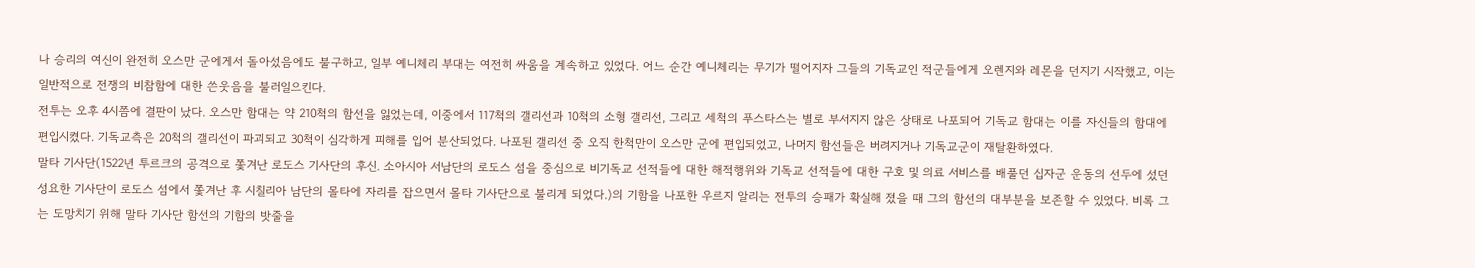나 승리의 여신이 완전히 오스만 군에게서 돌아섰음에도 불구하고, 일부 예니체리 부대는 여전히 싸움을 계속하고 있었다. 어느 순간 예니체리는 무기가 떨어지자 그들의 기독교인 적군들에게 오렌지와 레몬을 던지기 시작했고, 이는 일반적으로 전쟁의 비참함에 대한 쓴웃음을 불러일으킨다.
전투는 오후 4시쯤에 결판이 났다. 오스만 함대는 약 210척의 함선을 잃었는데, 이중에서 117척의 갤리선과 10척의 소형 갤리선, 그리고 세척의 푸스타스는 별로 부서지지 않은 상태로 나포되어 기독교 함대는 이를 자신들의 함대에 편입시켰다. 기독교측은 20척의 갤리선이 파괴되고 30척이 심각하게 피해를 입어 분산되었다. 나포된 갤리선 중 오직 한척만이 오스만 군에 편입되었고, 나머지 함선들은 버려지거나 기독교군이 재탈환하였다.
말타 기사단(1522년 투르크의 공격으로 쫓겨난 로도스 기사단의 후신. 소아시아 서남단의 로도스 섬을 중심으로 비기독교 선적들에 대한 해적행위와 기독교 선적들에 대한 구호 및 의료 서비스를 배풀던 십자군 운동의 선두에 섰던 성요한 기사단이 로도스 섬에서 쫓겨난 후 시칠리아 남단의 몰타에 자리를 잡으면서 몰타 기사단으로 불리게 되었다.)의 기함을 나포한 우르지 알리는 전투의 승패가 확실해 졌을 때 그의 함선의 대부분을 보존할 수 있었다. 비록 그는 도망치기 위해 말타 기사단 함선의 기함의 밧줄을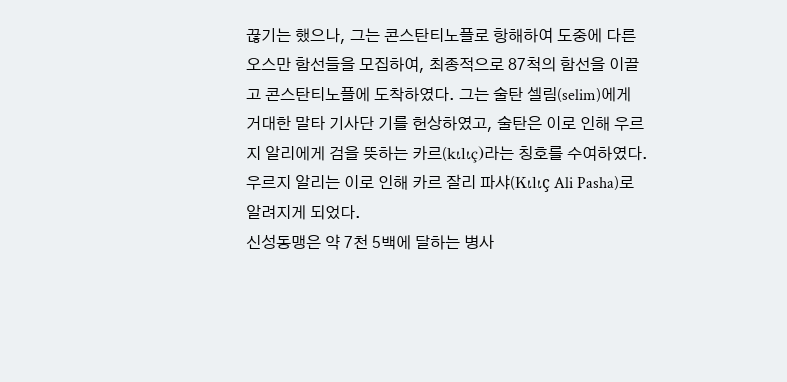끊기는 했으나, 그는 콘스탄티노플로 항해하여 도중에 다른 오스만 함선들을 모집하여, 최종적으로 87척의 함선을 이끌고 콘스탄티노플에 도착하였다. 그는 술탄 셀림(selim)에게 거대한 말타 기사단 기를 헌상하였고, 술탄은 이로 인해 우르지 알리에게 검을 뜻하는 카르(kιlιç)라는 칭호를 수여하였다. 우르지 알리는 이로 인해 카르 잘리 파샤(Kιlιç Ali Pasha)로 알려지게 되었다.
신성동맹은 약 7천 5백에 달하는 병사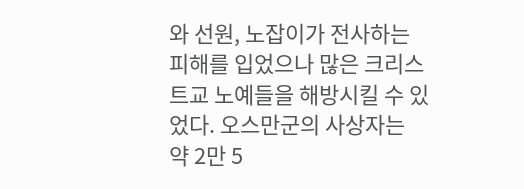와 선원, 노잡이가 전사하는 피해를 입었으나 많은 크리스트교 노예들을 해방시킬 수 있었다. 오스만군의 사상자는 약 2만 5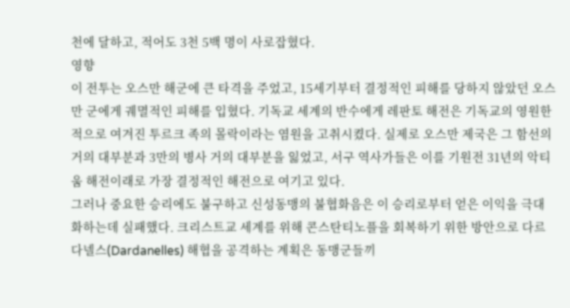천에 달하고, 적어도 3천 5백 명이 사로잡혔다.
영향
이 전투는 오스만 해군에 큰 타격을 주었고, 15세기부터 결정적인 피해를 당하지 않았던 오스만 군에게 궤멸적인 피해를 입혔다. 기독교 세계의 반수에게 레판토 해전은 기독교의 영원한 적으로 여겨진 투르크 족의 몰락이라는 염원을 고취시켰다. 실제로 오스만 제국은 그 함선의 거의 대부분과 3만의 병사 거의 대부분을 잃었고, 서구 역사가들은 이를 기원전 31년의 악티움 해전이래로 가장 결정적인 해전으로 여기고 있다.
그러나 중요한 승리에도 불구하고 신성동맹의 불협화음은 이 승리로부터 얻은 이익을 극대화하는데 실패했다. 크리스트교 세계를 위해 콘스탄티노플을 회복하기 위한 방안으로 다르다넬스(Dardanelles) 해협을 공격하는 계획은 동맹군들끼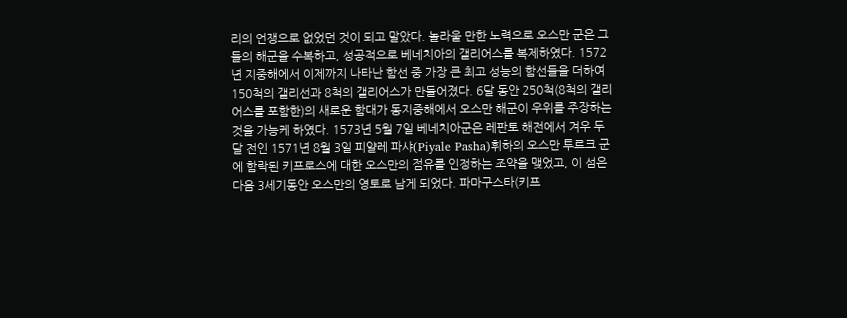리의 언쟁으로 없었던 것이 되고 말았다. 놀라울 만한 노력으로 오스만 군은 그들의 해군을 수복하고, 성공적으로 베네치아의 갤리어스를 복제하였다. 1572년 지중해에서 이제까지 나타난 함선 중 가장 큰 최고 성능의 함선들을 더하여 150척의 갤리선과 8척의 갤리어스가 만들어졌다. 6달 동안 250척(8척의 갤리어스를 포함한)의 새로운 함대가 동지중해에서 오스만 해군이 우위를 주장하는 것을 가능케 하였다. 1573년 5월 7일 베네치아군은 레판토 해전에서 겨우 두 달 전인 1571년 8월 3일 피얄레 파샤(Piyale Pasha)휘하의 오스만 투르크 군에 함락된 키프로스에 대한 오스만의 점유를 인정하는 조약을 맺었고, 이 섬은 다음 3세기동안 오스만의 영토로 남게 되었다. 파마구스타(키프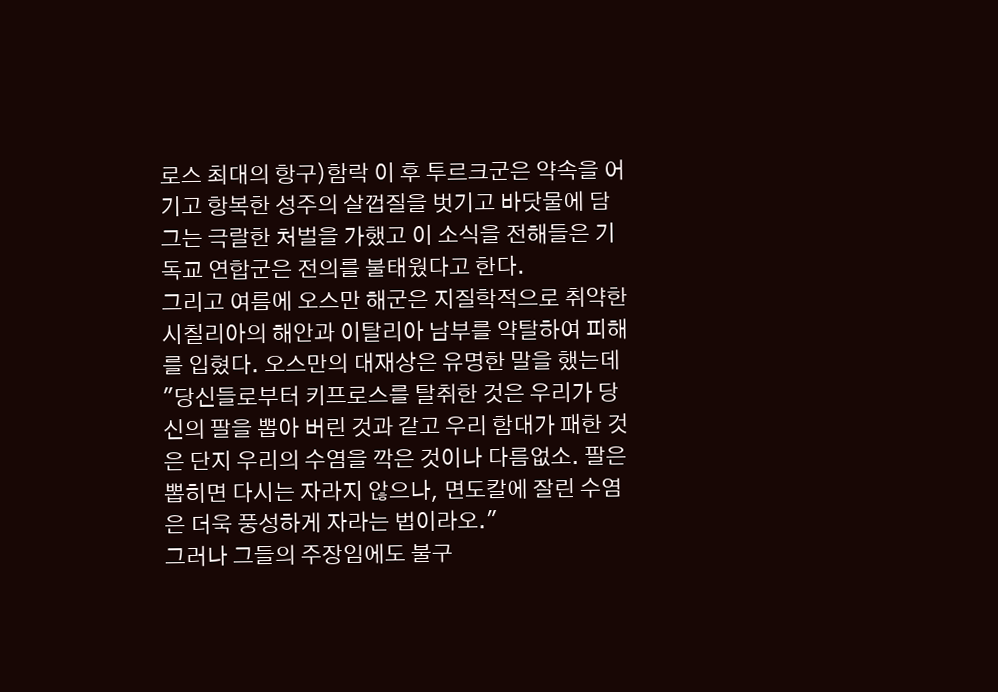로스 최대의 항구)함락 이 후 투르크군은 약속을 어기고 항복한 성주의 살껍질을 벗기고 바닷물에 담그는 극랄한 처벌을 가했고 이 소식을 전해들은 기독교 연합군은 전의를 불태웠다고 한다.
그리고 여름에 오스만 해군은 지질학적으로 취약한 시칠리아의 해안과 이탈리아 남부를 약탈하여 피해를 입혔다. 오스만의 대재상은 유명한 말을 했는데 "당신들로부터 키프로스를 탈취한 것은 우리가 당신의 팔을 뽑아 버린 것과 같고 우리 함대가 패한 것은 단지 우리의 수염을 깍은 것이나 다름없소. 팔은 뽑히면 다시는 자라지 않으나, 면도칼에 잘린 수염은 더욱 풍성하게 자라는 법이라오."
그러나 그들의 주장임에도 불구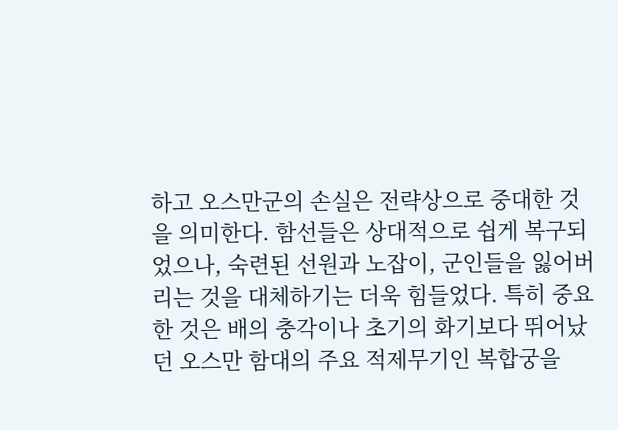하고 오스만군의 손실은 전략상으로 중대한 것을 의미한다. 함선들은 상대적으로 쉽게 복구되었으나, 숙련된 선원과 노잡이, 군인들을 잃어버리는 것을 대체하기는 더욱 힘들었다. 특히 중요한 것은 배의 충각이나 초기의 화기보다 뛰어났던 오스만 함대의 주요 적제무기인 복합궁을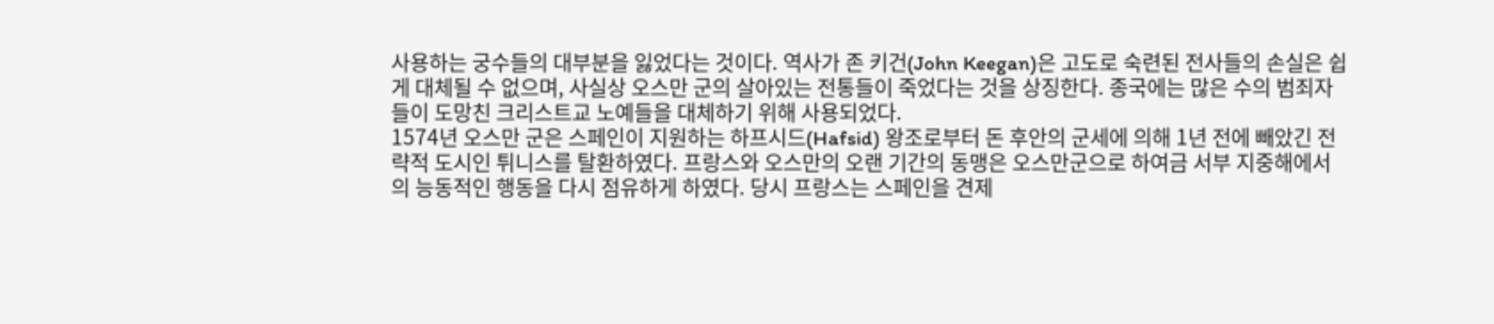사용하는 궁수들의 대부분을 잃었다는 것이다. 역사가 존 키건(John Keegan)은 고도로 숙련된 전사들의 손실은 쉽게 대체될 수 없으며, 사실상 오스만 군의 살아있는 전통들이 죽었다는 것을 상징한다. 종국에는 많은 수의 범죄자들이 도망친 크리스트교 노예들을 대체하기 위해 사용되었다.
1574년 오스만 군은 스페인이 지원하는 하프시드(Hafsid) 왕조로부터 돈 후안의 군세에 의해 1년 전에 빼았긴 전략적 도시인 튀니스를 탈환하였다. 프랑스와 오스만의 오랜 기간의 동맹은 오스만군으로 하여금 서부 지중해에서의 능동적인 행동을 다시 점유하게 하였다. 당시 프랑스는 스페인을 견제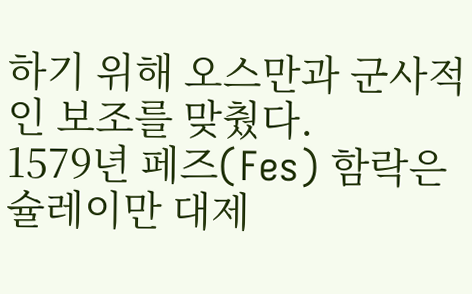하기 위해 오스만과 군사적인 보조를 맞췄다.
1579년 페즈(Fes) 함락은 슐레이만 대제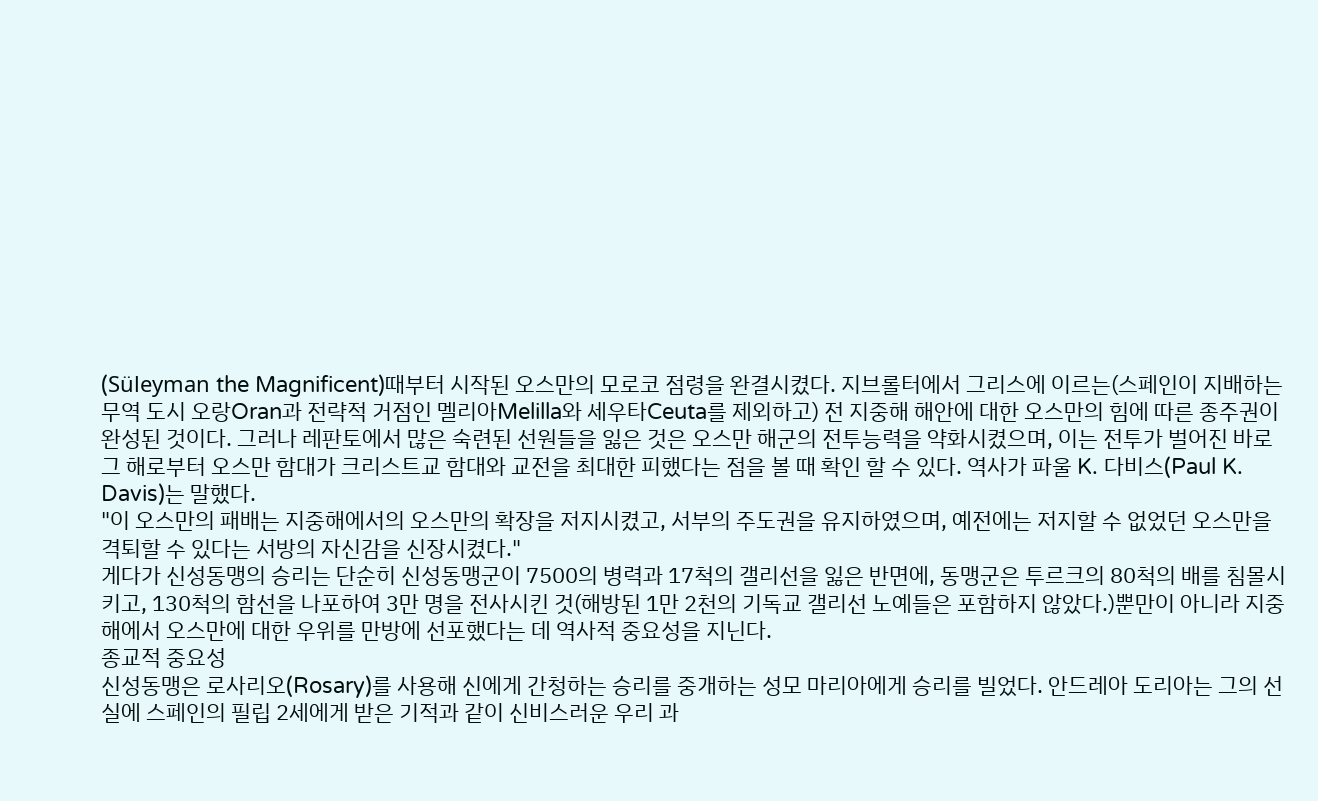(Süleyman the Magnificent)때부터 시작된 오스만의 모로코 점령을 완결시켰다. 지브롤터에서 그리스에 이르는(스페인이 지배하는 무역 도시 오랑Oran과 전략적 거점인 멜리아Melilla와 세우타Ceuta를 제외하고) 전 지중해 해안에 대한 오스만의 힘에 따른 종주권이 완성된 것이다. 그러나 레판토에서 많은 숙련된 선원들을 잃은 것은 오스만 해군의 전투능력을 약화시켰으며, 이는 전투가 벌어진 바로 그 해로부터 오스만 함대가 크리스트교 함대와 교전을 최대한 피했다는 점을 볼 때 확인 할 수 있다. 역사가 파울 K. 다비스(Paul K. Davis)는 말했다.
"이 오스만의 패배는 지중해에서의 오스만의 확장을 저지시켰고, 서부의 주도권을 유지하였으며, 예전에는 저지할 수 없었던 오스만을 격퇴할 수 있다는 서방의 자신감을 신장시켰다."
게다가 신성동맹의 승리는 단순히 신성동맹군이 7500의 병력과 17척의 갤리선을 잃은 반면에, 동맹군은 투르크의 80척의 배를 침몰시키고, 130척의 함선을 나포하여 3만 명을 전사시킨 것(해방된 1만 2천의 기독교 갤리선 노예들은 포함하지 않았다.)뿐만이 아니라 지중해에서 오스만에 대한 우위를 만방에 선포했다는 데 역사적 중요성을 지닌다.
종교적 중요성
신성동맹은 로사리오(Rosary)를 사용해 신에게 간청하는 승리를 중개하는 성모 마리아에게 승리를 빌었다. 안드레아 도리아는 그의 선실에 스페인의 필립 2세에게 받은 기적과 같이 신비스러운 우리 과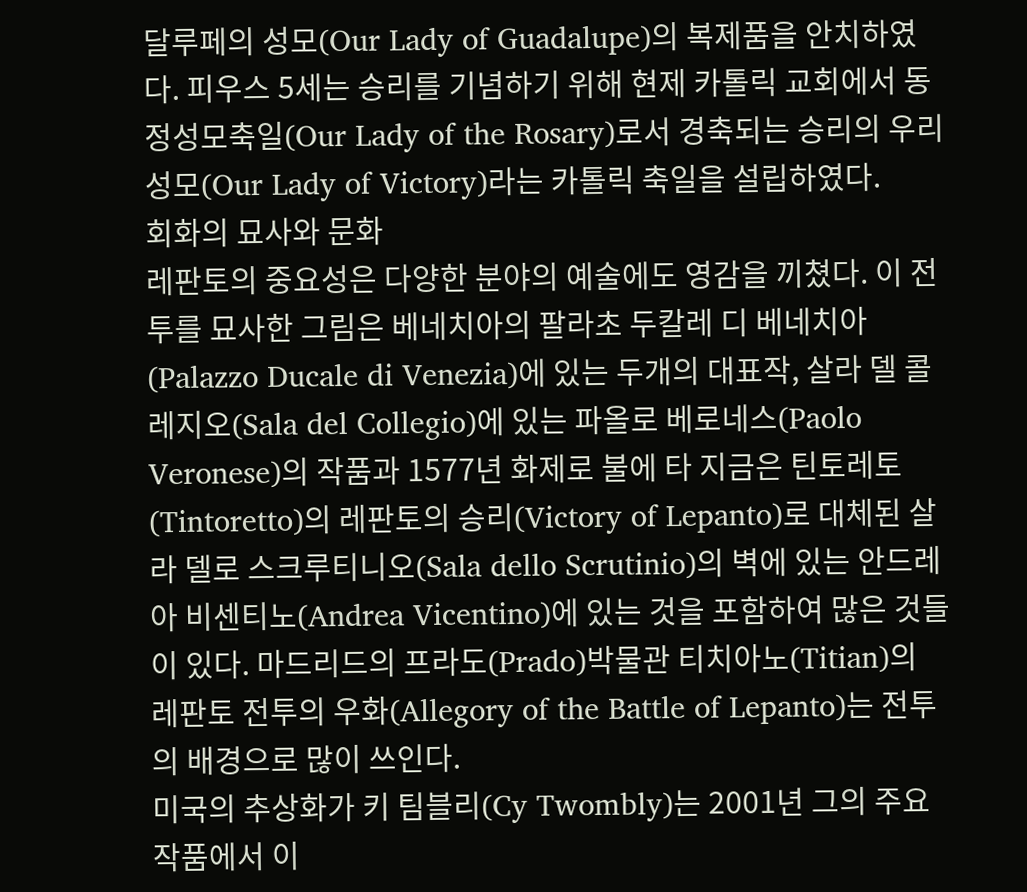달루페의 성모(Our Lady of Guadalupe)의 복제품을 안치하였다. 피우스 5세는 승리를 기념하기 위해 현제 카톨릭 교회에서 동정성모축일(Our Lady of the Rosary)로서 경축되는 승리의 우리 성모(Our Lady of Victory)라는 카톨릭 축일을 설립하였다.
회화의 묘사와 문화
레판토의 중요성은 다양한 분야의 예술에도 영감을 끼쳤다. 이 전투를 묘사한 그림은 베네치아의 팔라초 두칼레 디 베네치아(Palazzo Ducale di Venezia)에 있는 두개의 대표작, 살라 델 콜레지오(Sala del Collegio)에 있는 파올로 베로네스(Paolo Veronese)의 작품과 1577년 화제로 불에 타 지금은 틴토레토(Tintoretto)의 레판토의 승리(Victory of Lepanto)로 대체된 살라 델로 스크루티니오(Sala dello Scrutinio)의 벽에 있는 안드레아 비센티노(Andrea Vicentino)에 있는 것을 포함하여 많은 것들이 있다. 마드리드의 프라도(Prado)박물관 티치아노(Titian)의 레판토 전투의 우화(Allegory of the Battle of Lepanto)는 전투의 배경으로 많이 쓰인다.
미국의 추상화가 키 팀블리(Cy Twombly)는 2001년 그의 주요 작품에서 이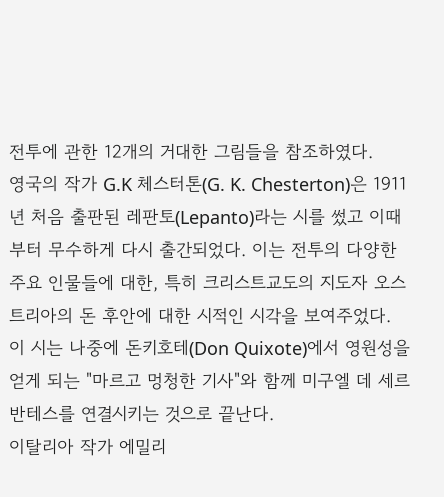전투에 관한 12개의 거대한 그림들을 참조하였다.
영국의 작가 G.K 체스터톤(G. K. Chesterton)은 1911년 처음 출판된 레판토(Lepanto)라는 시를 썼고 이때부터 무수하게 다시 출간되었다. 이는 전투의 다양한 주요 인물들에 대한, 특히 크리스트교도의 지도자 오스트리아의 돈 후안에 대한 시적인 시각을 보여주었다. 이 시는 나중에 돈키호테(Don Quixote)에서 영원성을 얻게 되는 "마르고 멍청한 기사"와 함께 미구엘 데 세르반테스를 연결시키는 것으로 끝난다.
이탈리아 작가 에밀리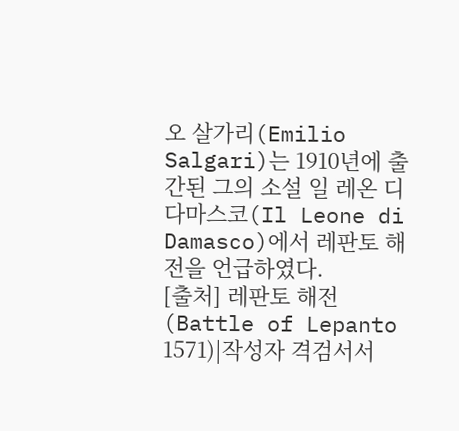오 살가리(Emilio Salgari)는 1910년에 출간된 그의 소설 일 레온 디 다마스코(Il Leone di Damasco)에서 레판토 해전을 언급하였다.
[출처] 레판토 해전 (Battle of Lepanto 1571)|작성자 격검서서